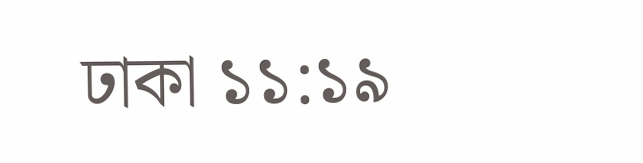ঢাকা ১১:১৯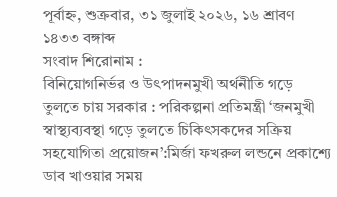পূর্বাহ্ন, শুক্রবার, ৩১ জুলাই ২০২৬, ১৬ শ্রাবণ ১৪৩৩ বঙ্গাব্দ
সংবাদ শিরোনাম :
বিনিয়োগনির্ভর ও উৎপাদনমুখী অর্থনীতি গড়ে তুলতে চায় সরকার : পরিকল্পনা প্রতিমন্ত্রী ‘জনমুখী স্বাস্থ্যব্যবস্থা গড়ে তুলতে চিকিৎসকদের সক্রিয় সহযোগিতা প্রয়োজন’:মির্জা ফখরুল লন্ডনে প্রকাশ্যে ডাব খাওয়ার সময়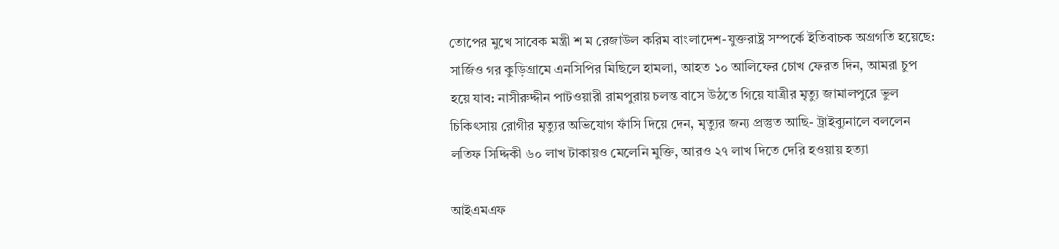তোপের মুখে সাবেক মন্ত্রী শ ম রেজাউল করিম বাংলাদেশ-যুক্তরাষ্ট্র সম্পর্কে ইতিবাচক অগ্রগতি হয়েছে: সার্জিও গর কু‌ড়িগ্রা‌মে এন‌সি‌পির মি‌ছি‌লে হামলা, আহত ১০ আলিফের চোখ ফেরত দিন, আমরা চুপ হয়ে যাব: নাসীরুদ্দীন পাটওয়ারী রামপুরায় চলন্ত বাসে উঠতে গিয়ে যাত্রীর মৃত্যু জামালপুরে ভুল চিকিৎসায় রোগীর মৃত্যুর অভিযোগ ফাঁসি দিয়ে দেন, মৃত্যুর জন্য প্রস্তুত আছি- ট্রাইব্যুনালে বললেন লতিফ সিদ্দিকী ৬০ লাখ টাকায়ও মেলেনি মুক্তি, আরও ২৭ লাখ দিতে দেরি হওয়ায় হত্যা

আইএমএফ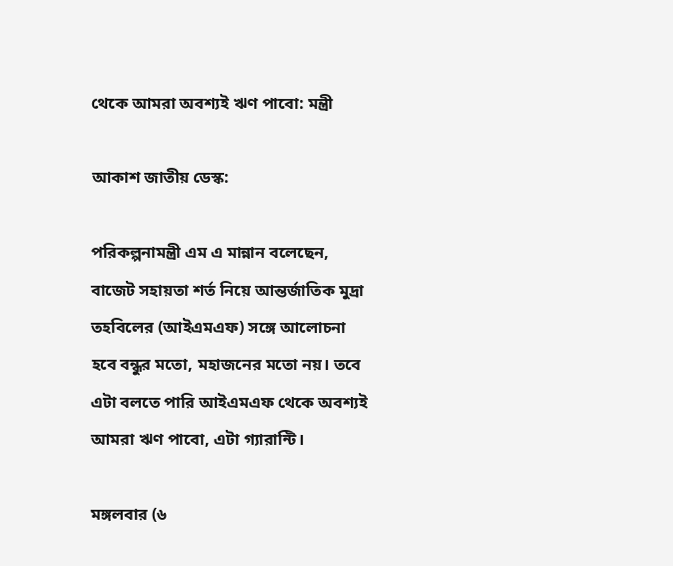থেকে আমরা অবশ্যই ঋণ পাবো: মন্ত্রী

আকাশ জাতীয় ডেস্ক:

পরিকল্পনামন্ত্রী এম এ মান্নান বলেছেন, বাজেট সহায়তা শর্ত নিয়ে আন্তর্জাতিক মুদ্রা তহবিলের (আইএমএফ) সঙ্গে আলোচনা হবে বন্ধুর মতো, মহাজনের মতো নয়। তবে এটা বলতে পারি আইএমএফ থেকে অবশ্যই আমরা ঋণ পাবো, এটা গ্যারান্টি।

মঙ্গলবার (৬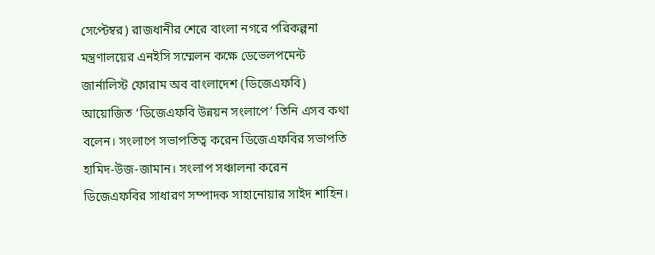সেপ্টেম্বর) রাজধানীর শেরে বাংলা নগরে পরিকল্পনা মন্ত্রণালয়ের এনইসি সম্মেলন কক্ষে ডেভেলপমেন্ট জার্নালিস্ট ফোরাম অব বাংলাদেশ (ডিজেএফবি) আয়োজিত ‘ডিজেএফবি উন্নয়ন সংলাপে’ তিনি এসব কথা বলেন। সংলাপে সভাপতিত্ব করেন ডিজেএফবির সভাপতি হামিদ-উজ-জামান। সংলাপ সঞ্চালনা করেন ডিজেএফবির সাধারণ সম্পাদক সাহানোয়ার সাইদ শাহিন।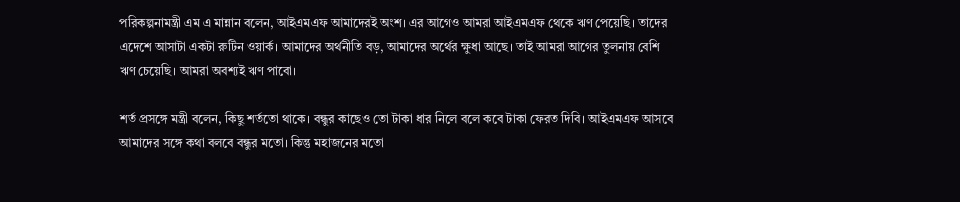পরিকল্পনামন্ত্রী এম এ মান্নান বলেন, আইএমএফ আমাদেরই অংশ। এর আগেও আমরা আইএমএফ থেকে ঋণ পেয়েছি। তাদের এদেশে আসাটা একটা রুটিন ওয়ার্ক। আমাদের অর্থনীতি বড়, আমাদের অর্থের ক্ষুধা আছে। তাই আমরা আগের তুলনায় বেশি ঋণ চেয়েছি। আমরা অবশ্যই ঋণ পাবো।

শর্ত প্রসঙ্গে মন্ত্রী বলেন, কিছু শর্ততো থাকে। বন্ধুর কাছেও তো টাকা ধার নিলে বলে কবে টাকা ফেরত দিবি। আইএমএফ আসবে আমাদের সঙ্গে কথা বলবে বন্ধুর মতো। কিন্তু মহাজনের মতো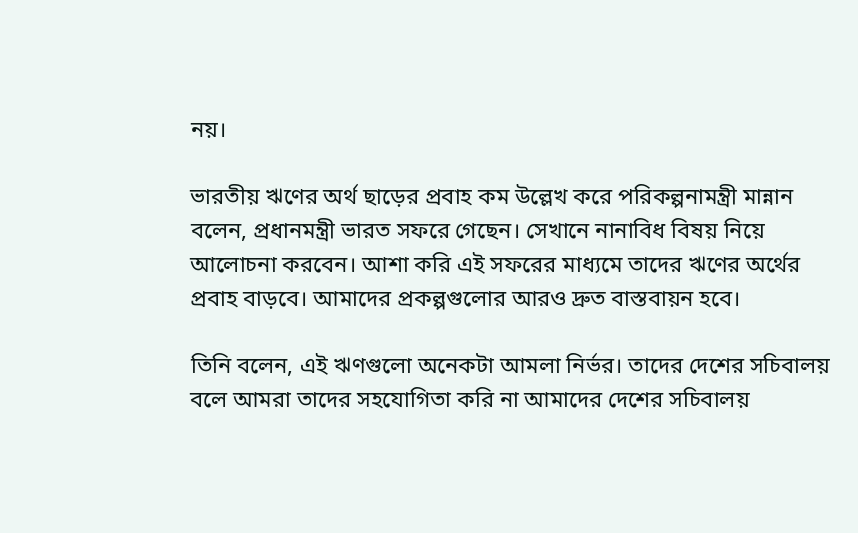নয়।

ভারতীয় ঋণের অর্থ ছাড়ের প্রবাহ কম উল্লেখ করে পরিকল্পনামন্ত্রী মান্নান বলেন, প্রধানমন্ত্রী ভারত সফরে গেছেন। সেখানে নানাবিধ বিষয় নিয়ে আলোচনা করবেন। আশা করি এই সফরের মাধ্যমে তাদের ঋণের অর্থের প্রবাহ বাড়বে। আমাদের প্রকল্পগুলোর আরও দ্রুত বাস্তবায়ন হবে।

তিনি বলেন, এই ঋণগুলো অনেকটা আমলা নির্ভর। তাদের দেশের সচিবালয় বলে আমরা তাদের সহযোগিতা করি না আমাদের দেশের সচিবালয়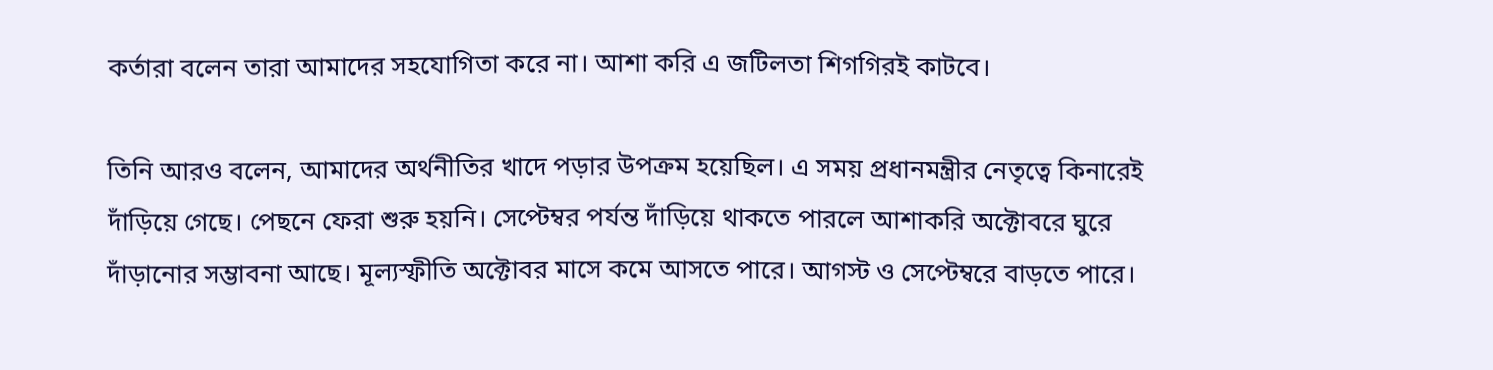কর্তারা বলেন তারা আমাদের সহযোগিতা করে না। আশা করি এ জটিলতা শিগগিরই কাটবে।

তিনি আরও বলেন, আমাদের অর্থনীতির খাদে পড়ার উপক্রম হয়েছিল। এ সময় প্রধানমন্ত্রীর নেতৃত্বে কিনারেই দাঁড়িয়ে গেছে। পেছনে ফেরা শুরু হয়নি। সেপ্টেম্বর পর্যন্ত দাঁড়িয়ে থাকতে পারলে আশাকরি অক্টোবরে ঘুরে দাঁড়ানোর সম্ভাবনা আছে। মূল্যস্ফীতি অক্টোবর মাসে কমে আসতে পারে। আগস্ট ও সেপ্টেম্বরে বাড়তে পারে।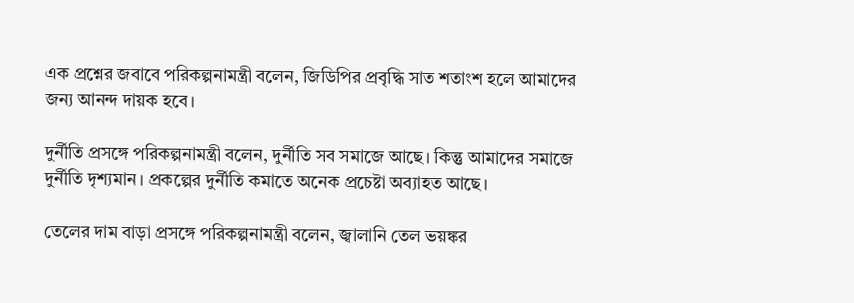এক প্রশ্নের জবাবে পরিকল্পনামন্ত্রী বলেন, জিডিপির প্রবৃদ্ধি সাত শতাংশ হলে আমাদের জন্য আনন্দ দায়ক হবে।

দুর্নীতি প্রসঙ্গে পরিকল্পনামন্ত্রী বলেন, দুর্নীতি সব সমাজে আছে। কিন্তু আমাদের সমাজে দুর্নীতি দৃশ্যমান। প্রকল্পের দুর্নীতি কমাতে অনেক প্রচেষ্টা অব্যাহত আছে।

তেলের দাম বাড়া প্রসঙ্গে পরিকল্পনামন্ত্রী বলেন, জ্বালানি তেল ভয়ঙ্কর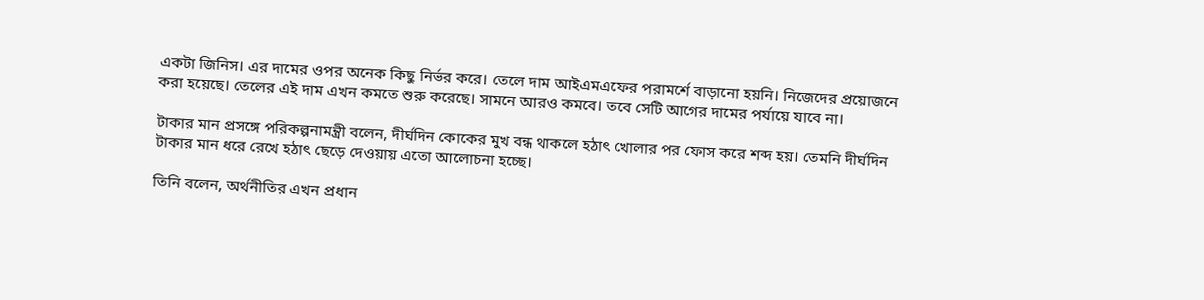একটা জিনিস। এর দামের ওপর অনেক কিছু নির্ভর করে। তেলে দাম আইএমএফের পরামর্শে বাড়ানো হয়নি। নিজেদের প্রয়োজনে করা হয়েছে। তেলের এই দাম এখন কমতে শুরু করেছে। সামনে আরও কমবে। তবে সেটি আগের দামের পর্যায়ে যাবে না।

টাকার মান প্রসঙ্গে পরিকল্পনামন্ত্রী বলেন, দীর্ঘদিন কোকের মুখ বন্ধ থাকলে হঠাৎ খোলার পর ফোস করে শব্দ হয়। তেমনি দীর্ঘদিন টাকার মান ধরে রেখে হঠাৎ ছেড়ে দেওয়ায় এতো আলোচনা হচ্ছে।

তিনি বলেন, অর্থনীতির এখন প্রধান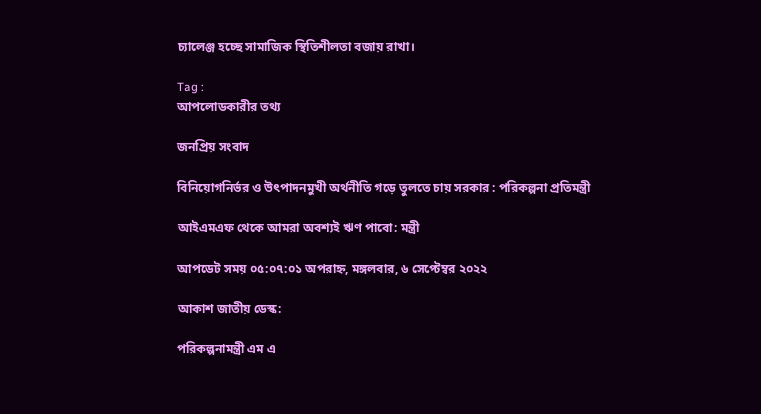চ্যালেঞ্জ হচ্ছে সামাজিক স্থিতিশীলতা বজায় রাখা।

Tag :
আপলোডকারীর তথ্য

জনপ্রিয় সংবাদ

বিনিয়োগনির্ভর ও উৎপাদনমুখী অর্থনীতি গড়ে তুলতে চায় সরকার : পরিকল্পনা প্রতিমন্ত্রী

আইএমএফ থেকে আমরা অবশ্যই ঋণ পাবো: মন্ত্রী

আপডেট সময় ০৫:০৭:০১ অপরাহ্ন, মঙ্গলবার, ৬ সেপ্টেম্বর ২০২২

আকাশ জাতীয় ডেস্ক:

পরিকল্পনামন্ত্রী এম এ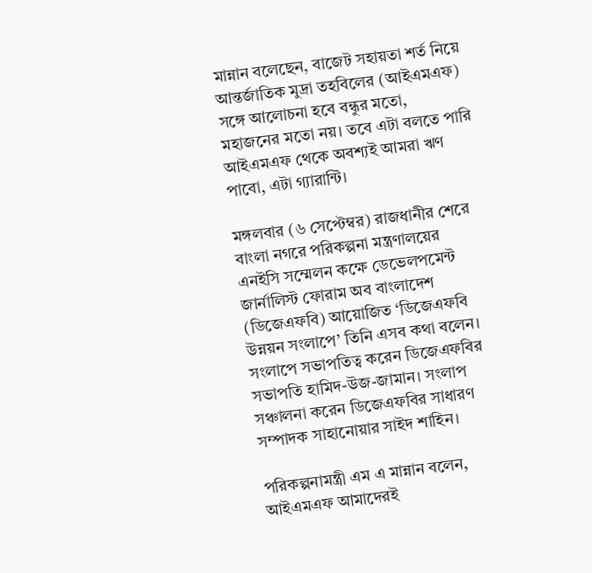মান্নান বলেছেন, বাজেট সহায়তা শর্ত নিয়ে আন্তর্জাতিক মুদ্রা তহবিলের (আইএমএফ) সঙ্গে আলোচনা হবে বন্ধুর মতো, মহাজনের মতো নয়। তবে এটা বলতে পারি আইএমএফ থেকে অবশ্যই আমরা ঋণ পাবো, এটা গ্যারান্টি।

মঙ্গলবার (৬ সেপ্টেম্বর) রাজধানীর শেরে বাংলা নগরে পরিকল্পনা মন্ত্রণালয়ের এনইসি সম্মেলন কক্ষে ডেভেলপমেন্ট জার্নালিস্ট ফোরাম অব বাংলাদেশ (ডিজেএফবি) আয়োজিত ‘ডিজেএফবি উন্নয়ন সংলাপে’ তিনি এসব কথা বলেন। সংলাপে সভাপতিত্ব করেন ডিজেএফবির সভাপতি হামিদ-উজ-জামান। সংলাপ সঞ্চালনা করেন ডিজেএফবির সাধারণ সম্পাদক সাহানোয়ার সাইদ শাহিন।

পরিকল্পনামন্ত্রী এম এ মান্নান বলেন, আইএমএফ আমাদেরই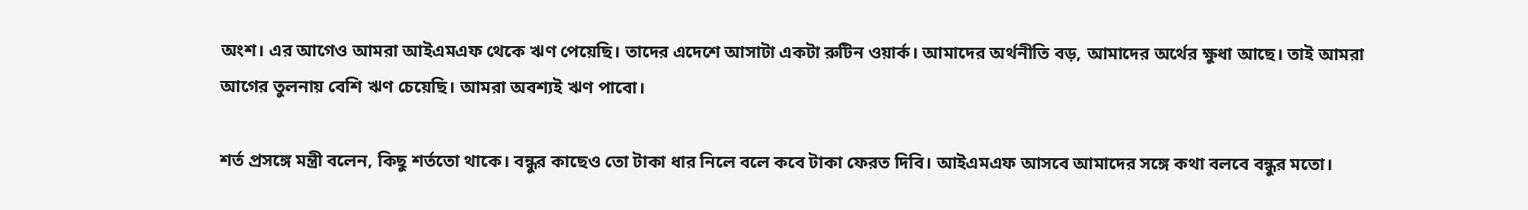অংশ। এর আগেও আমরা আইএমএফ থেকে ঋণ পেয়েছি। তাদের এদেশে আসাটা একটা রুটিন ওয়ার্ক। আমাদের অর্থনীতি বড়, আমাদের অর্থের ক্ষুধা আছে। তাই আমরা আগের তুলনায় বেশি ঋণ চেয়েছি। আমরা অবশ্যই ঋণ পাবো।

শর্ত প্রসঙ্গে মন্ত্রী বলেন, কিছু শর্ততো থাকে। বন্ধুর কাছেও তো টাকা ধার নিলে বলে কবে টাকা ফেরত দিবি। আইএমএফ আসবে আমাদের সঙ্গে কথা বলবে বন্ধুর মতো।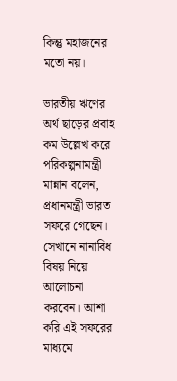কিন্তু মহাজনের মতো নয়।

ভারতীয় ঋণের অর্থ ছাড়ের প্রবাহ কম উল্লেখ করে পরিকল্পনামন্ত্রী মান্নান বলেন, প্রধানমন্ত্রী ভারত সফরে গেছেন। সেখানে নানাবিধ বিষয় নিয়ে আলোচনা করবেন। আশা করি এই সফরের মাধ্যমে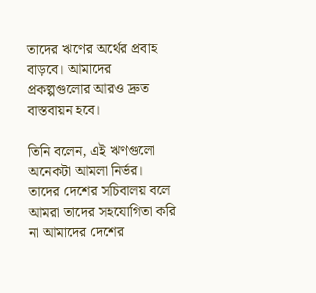তাদের ঋণের অর্থের প্রবাহ বাড়বে। আমাদের প্রকল্পগুলোর আরও দ্রুত বাস্তবায়ন হবে।

তিনি বলেন, এই ঋণগুলো অনেকটা আমলা নির্ভর। তাদের দেশের সচিবালয় বলে আমরা তাদের সহযোগিতা করি না আমাদের দেশের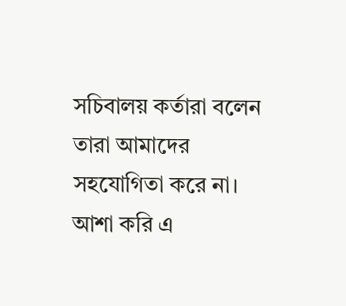সচিবালয় কর্তারা বলেন তারা আমাদের সহযোগিতা করে না। আশা করি এ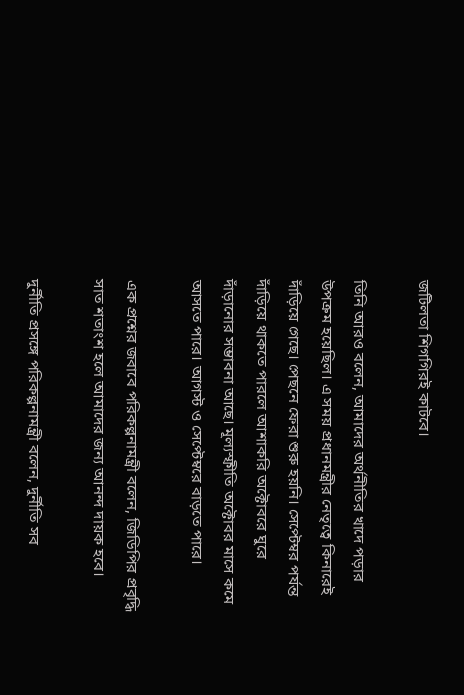জটিলতা শিগগিরই কাটবে।

তিনি আরও বলেন, আমাদের অর্থনীতির খাদে পড়ার উপক্রম হয়েছিল। এ সময় প্রধানমন্ত্রীর নেতৃত্বে কিনারেই দাঁড়িয়ে গেছে। পেছনে ফেরা শুরু হয়নি। সেপ্টেম্বর পর্যন্ত দাঁড়িয়ে থাকতে পারলে আশাকরি অক্টোবরে ঘুরে দাঁড়ানোর সম্ভাবনা আছে। মূল্যস্ফীতি অক্টোবর মাসে কমে আসতে পারে। আগস্ট ও সেপ্টেম্বরে বাড়তে পারে।

এক প্রশ্নের জবাবে পরিকল্পনামন্ত্রী বলেন, জিডিপির প্রবৃদ্ধি সাত শতাংশ হলে আমাদের জন্য আনন্দ দায়ক হবে।

দুর্নীতি প্রসঙ্গে পরিকল্পনামন্ত্রী বলেন, দুর্নীতি সব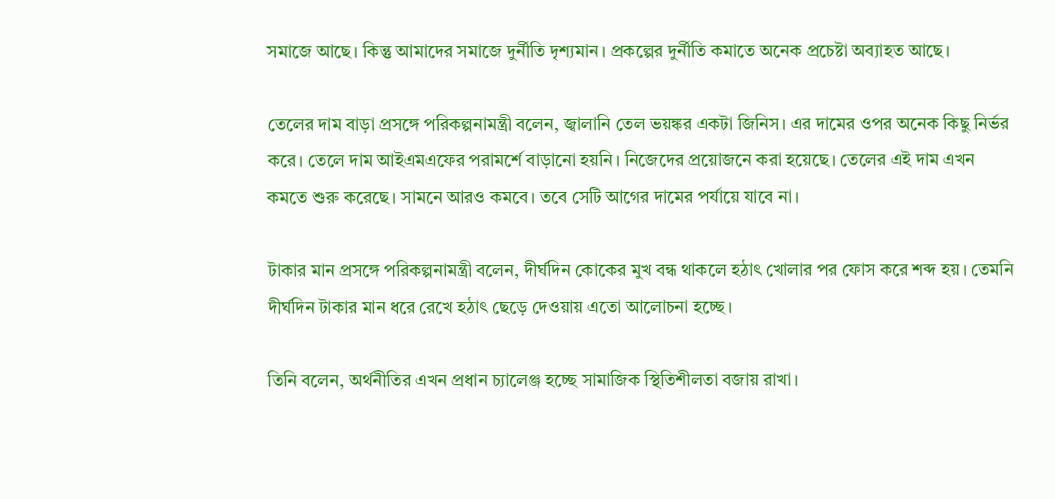সমাজে আছে। কিন্তু আমাদের সমাজে দুর্নীতি দৃশ্যমান। প্রকল্পের দুর্নীতি কমাতে অনেক প্রচেষ্টা অব্যাহত আছে।

তেলের দাম বাড়া প্রসঙ্গে পরিকল্পনামন্ত্রী বলেন, জ্বালানি তেল ভয়ঙ্কর একটা জিনিস। এর দামের ওপর অনেক কিছু নির্ভর করে। তেলে দাম আইএমএফের পরামর্শে বাড়ানো হয়নি। নিজেদের প্রয়োজনে করা হয়েছে। তেলের এই দাম এখন কমতে শুরু করেছে। সামনে আরও কমবে। তবে সেটি আগের দামের পর্যায়ে যাবে না।

টাকার মান প্রসঙ্গে পরিকল্পনামন্ত্রী বলেন, দীর্ঘদিন কোকের মুখ বন্ধ থাকলে হঠাৎ খোলার পর ফোস করে শব্দ হয়। তেমনি দীর্ঘদিন টাকার মান ধরে রেখে হঠাৎ ছেড়ে দেওয়ায় এতো আলোচনা হচ্ছে।

তিনি বলেন, অর্থনীতির এখন প্রধান চ্যালেঞ্জ হচ্ছে সামাজিক স্থিতিশীলতা বজায় রাখা।